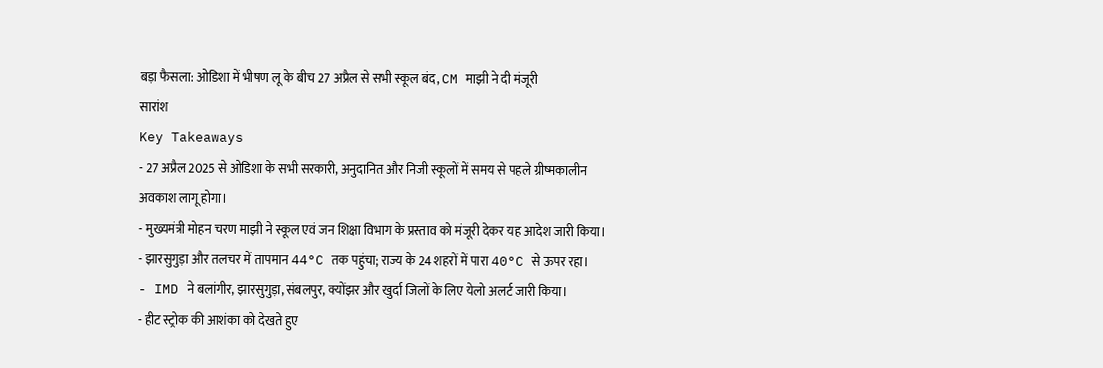बड़ा फैसला: ओडिशा में भीषण लू के बीच 27 अप्रैल से सभी स्कूल बंद, CM माझी ने दी मंजूरी
सारांश
Key Takeaways
- 27 अप्रैल 2025 से ओडिशा के सभी सरकारी, अनुदानित और निजी स्कूलों में समय से पहले ग्रीष्मकालीन अवकाश लागू होगा।
- मुख्यमंत्री मोहन चरण माझी ने स्कूल एवं जन शिक्षा विभाग के प्रस्ताव को मंजूरी देकर यह आदेश जारी किया।
- झारसुगुड़ा और तलचर में तापमान 44°C तक पहुंचा; राज्य के 24 शहरों में पारा 40°C से ऊपर रहा।
- IMD ने बलांगीर, झारसुगुड़ा, संबलपुर, क्योंझर और खुर्दा जिलों के लिए येलो अलर्ट जारी किया।
- हीट स्ट्रोक की आशंका को देखते हुए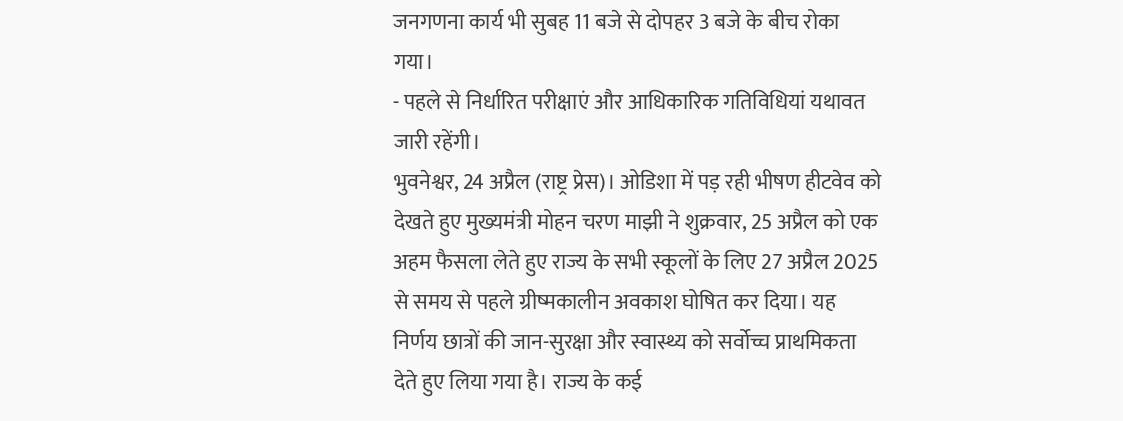जनगणना कार्य भी सुबह 11 बजे से दोपहर 3 बजे के बीच रोका गया।
- पहले से निर्धारित परीक्षाएं और आधिकारिक गतिविधियां यथावत जारी रहेंगी।
भुवनेश्वर, 24 अप्रैल (राष्ट्र प्रेस)। ओडिशा में पड़ रही भीषण हीटवेव को देखते हुए मुख्यमंत्री मोहन चरण माझी ने शुक्रवार, 25 अप्रैल को एक अहम फैसला लेते हुए राज्य के सभी स्कूलों के लिए 27 अप्रैल 2025 से समय से पहले ग्रीष्मकालीन अवकाश घोषित कर दिया। यह निर्णय छात्रों की जान-सुरक्षा और स्वास्थ्य को सर्वोच्च प्राथमिकता देते हुए लिया गया है। राज्य के कई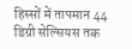हिस्सों में तापमान 44 डिग्री सेल्सियस तक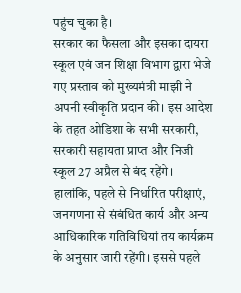पहुंच चुका है।
सरकार का फैसला और इसका दायरा
स्कूल एवं जन शिक्षा विभाग द्वारा भेजे गए प्रस्ताव को मुख्यमंत्री माझी ने अपनी स्वीकृति प्रदान की। इस आदेश के तहत ओडिशा के सभी सरकारी, सरकारी सहायता प्राप्त और निजी स्कूल 27 अप्रैल से बंद रहेंगे।
हालांकि, पहले से निर्धारित परीक्षाएं, जनगणना से संबंधित कार्य और अन्य आधिकारिक गतिविधियां तय कार्यक्रम के अनुसार जारी रहेंगी। इससे पहले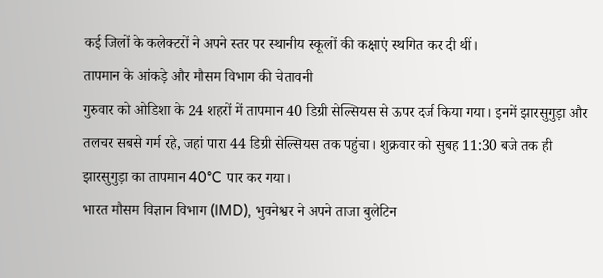कई जिलों के कलेक्टरों ने अपने स्तर पर स्थानीय स्कूलों की कक्षाएं स्थगित कर दी थीं।
तापमान के आंकड़े और मौसम विभाग की चेतावनी
गुरुवार को ओडिशा के 24 शहरों में तापमान 40 डिग्री सेल्सियस से ऊपर दर्ज किया गया। इनमें झारसुगुड़ा और तलचर सबसे गर्म रहे, जहां पारा 44 डिग्री सेल्सियस तक पहुंचा। शुक्रवार को सुबह 11:30 बजे तक ही झारसुगुड़ा का तापमान 40°C पार कर गया।
भारत मौसम विज्ञान विभाग (IMD), भुवनेश्वर ने अपने ताजा बुलेटिन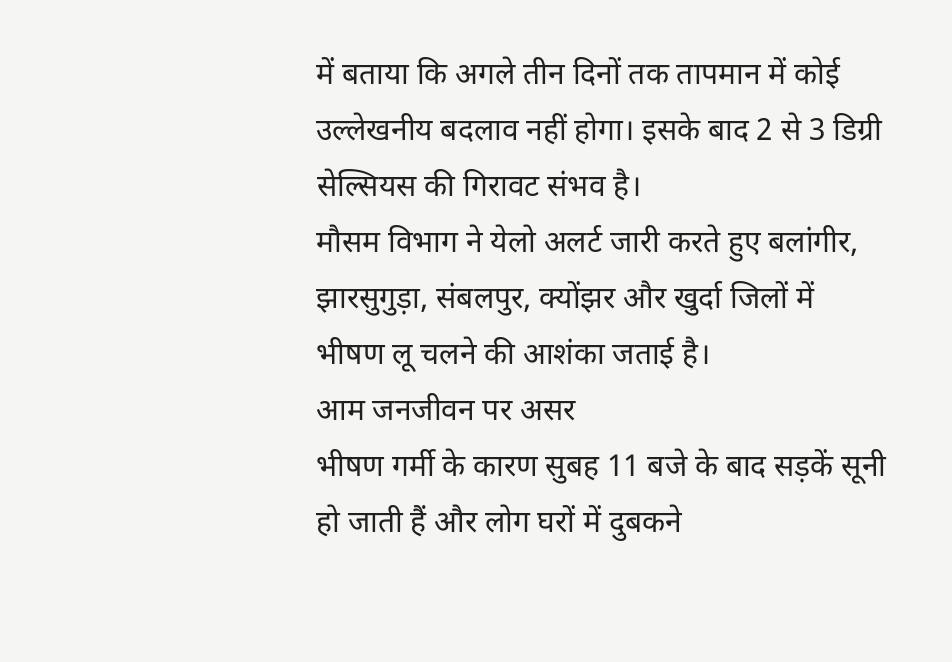में बताया कि अगले तीन दिनों तक तापमान में कोई उल्लेखनीय बदलाव नहीं होगा। इसके बाद 2 से 3 डिग्री सेल्सियस की गिरावट संभव है।
मौसम विभाग ने येलो अलर्ट जारी करते हुए बलांगीर, झारसुगुड़ा, संबलपुर, क्योंझर और खुर्दा जिलों में भीषण लू चलने की आशंका जताई है।
आम जनजीवन पर असर
भीषण गर्मी के कारण सुबह 11 बजे के बाद सड़कें सूनी हो जाती हैं और लोग घरों में दुबकने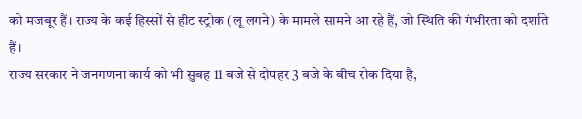को मजबूर हैं। राज्य के कई हिस्सों से हीट स्ट्रोक (लू लगने) के मामले सामने आ रहे हैं, जो स्थिति की गंभीरता को दर्शाते हैं।
राज्य सरकार ने जनगणना कार्य को भी सुबह 11 बजे से दोपहर 3 बजे के बीच रोक दिया है,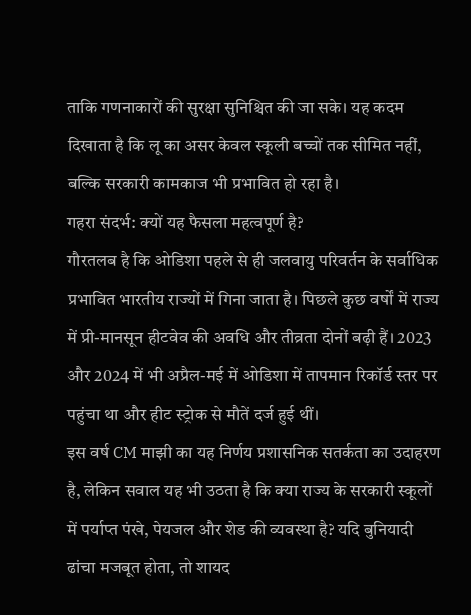ताकि गणनाकारों की सुरक्षा सुनिश्चित की जा सके। यह कदम दिखाता है कि लू का असर केवल स्कूली बच्चों तक सीमित नहीं, बल्कि सरकारी कामकाज भी प्रभावित हो रहा है।
गहरा संदर्भ: क्यों यह फैसला महत्वपूर्ण है?
गौरतलब है कि ओडिशा पहले से ही जलवायु परिवर्तन के सर्वाधिक प्रभावित भारतीय राज्यों में गिना जाता है। पिछले कुछ वर्षों में राज्य में प्री-मानसून हीटवेव की अवधि और तीव्रता दोनों बढ़ी हैं। 2023 और 2024 में भी अप्रैल-मई में ओडिशा में तापमान रिकॉर्ड स्तर पर पहुंचा था और हीट स्ट्रोक से मौतें दर्ज हुई थीं।
इस वर्ष CM माझी का यह निर्णय प्रशासनिक सतर्कता का उदाहरण है, लेकिन सवाल यह भी उठता है कि क्या राज्य के सरकारी स्कूलों में पर्याप्त पंखे, पेयजल और शेड की व्यवस्था है? यदि बुनियादी ढांचा मजबूत होता, तो शायद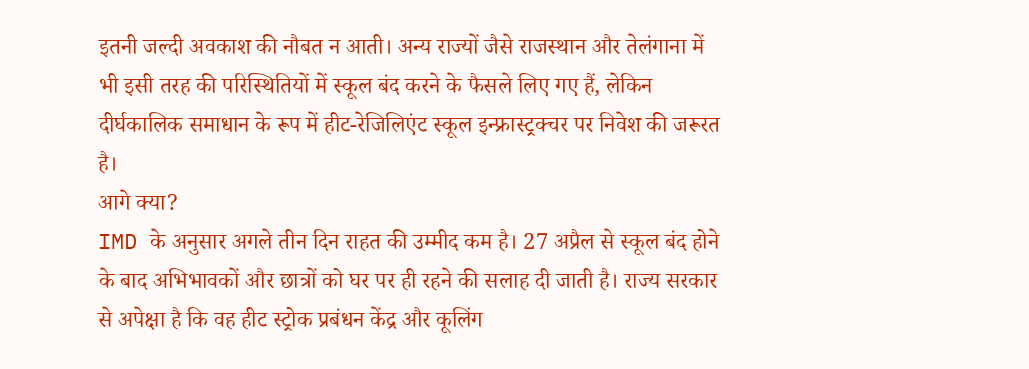इतनी जल्दी अवकाश की नौबत न आती। अन्य राज्यों जैसे राजस्थान और तेलंगाना में भी इसी तरह की परिस्थितियों में स्कूल बंद करने के फैसले लिए गए हैं, लेकिन दीर्घकालिक समाधान के रूप में हीट-रेजिलिएंट स्कूल इन्फ्रास्ट्रक्चर पर निवेश की जरूरत है।
आगे क्या?
IMD के अनुसार अगले तीन दिन राहत की उम्मीद कम है। 27 अप्रैल से स्कूल बंद होने के बाद अभिभावकों और छात्रों को घर पर ही रहने की सलाह दी जाती है। राज्य सरकार से अपेक्षा है कि वह हीट स्ट्रोक प्रबंधन केंद्र और कूलिंग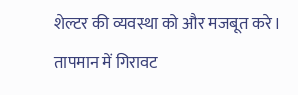शेल्टर की व्यवस्था को और मजबूत करे। तापमान में गिरावट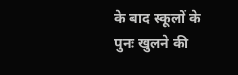के बाद स्कूलों के पुनः खुलने की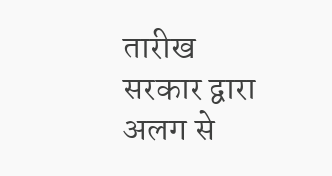तारीख सरकार द्वारा अलग से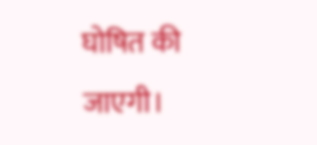घोषित की जाएगी।